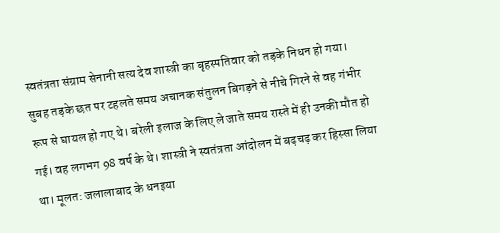स्वतंत्रता संग्राम सेनानी सत्य देव शास्त्री का बृहस्पतिवार को तड़के निधन हो गया। सुबह तड़के छत पर टहलते समय अचानक संतुलन बिगड़ने से नीचे गिरने से वह गंभीर रूप से घायल हो गए थे। बरेली इलाज के लिए ले जाते समय रास्ते में ही उनकी मौत हो गई। वह लगभग 98 वर्ष के थे। शास्त्री ने स्वतंत्रता आंदोलन में बढ़चढ़ कर हिस्सा लिया था। मूलत: जलालाबाद के धनइया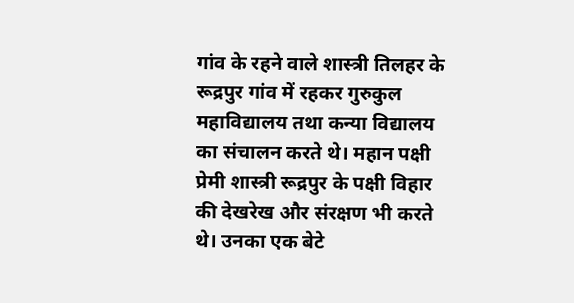गांव के रहने वाले शास्त्री तिलहर के रूद्रपुर गांव में रहकर गुरुकुल महाविद्यालय तथा कन्या विद्यालय का संचालन करते थे। महान पक्षी प्रेमी शास्त्री रूद्रपुर के पक्षी विहार की देखरेख और संरक्षण भी करते थे। उनका एक बेटे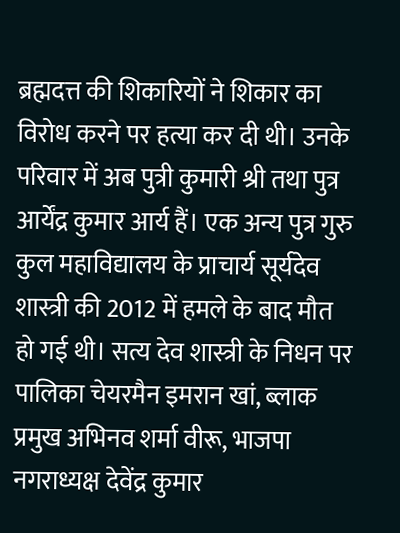ब्रह्मदत्त की शिकारियों ने शिकार का विरोध करने पर हत्या कर दी थी। उनके परिवार में अब पुत्री कुमारी श्री तथा पुत्र आर्येंद्र कुमार आर्य हैं। एक अन्य पुत्र गुरु कुल महाविद्यालय के प्राचार्य सूर्यदेव शास्त्री की 2012 में हमले के बाद मौत हो गई थी। सत्य देव शास्त्री के निधन पर पालिका चेयरमैन इमरान खां, ब्लाक प्रमुख अभिनव शर्मा वीरू, भाजपा नगराध्यक्ष देवेंद्र कुमार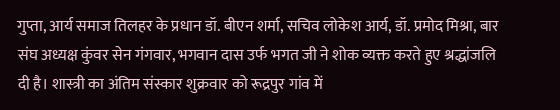गुप्ता, आर्य समाज तिलहर के प्रधान डॉ. बीएन शर्मा, सचिव लोकेश आर्य, डॉ. प्रमोद मिश्रा, बार संघ अध्यक्ष कुंवर सेन गंगवार, भगवान दास उर्फ भगत जी ने शोक व्यक्त करते हुए श्रद्धांजलि दी है। शास्त्री का अंतिम संस्कार शुक्रवार को रूद्रपुर गांव में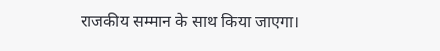राजकीय सम्मान के साथ किया जाएगा।